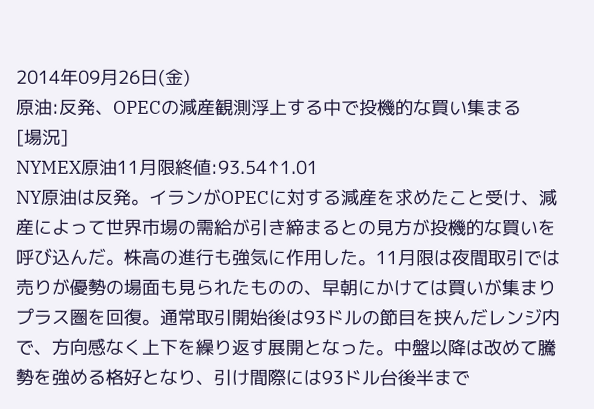2014年09月26日(金)
原油:反発、OPECの減産観測浮上する中で投機的な買い集まる
[場況]
NYMEX原油11月限終値:93.54↑1.01
NY原油は反発。イランがOPECに対する減産を求めたこと受け、減産によって世界市場の需給が引き締まるとの見方が投機的な買いを呼び込んだ。株高の進行も強気に作用した。11月限は夜間取引では売りが優勢の場面も見られたものの、早朝にかけては買いが集まりプラス圏を回復。通常取引開始後は93ドルの節目を挟んだレンジ内で、方向感なく上下を繰り返す展開となった。中盤以降は改めて騰勢を強める格好となり、引け間際には93ドル台後半まで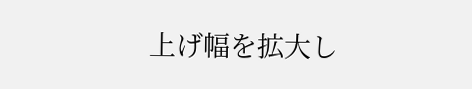上げ幅を拡大し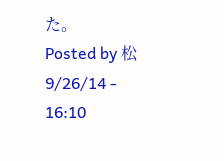た。
Posted by 松 9/26/14 - 16:10